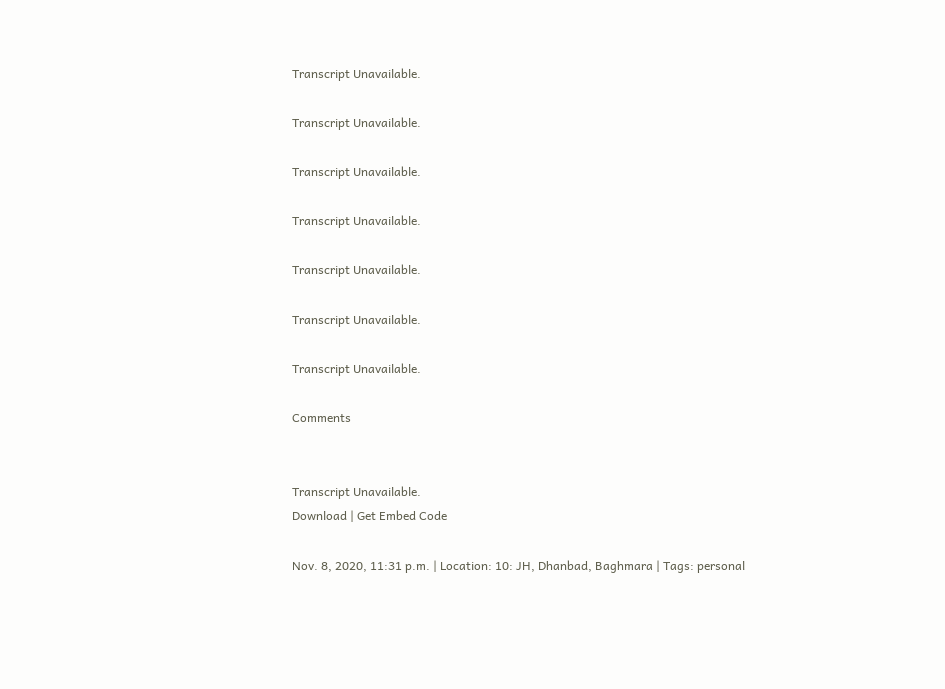Transcript Unavailable.

Transcript Unavailable.

Transcript Unavailable.

Transcript Unavailable.

Transcript Unavailable.

Transcript Unavailable.

Transcript Unavailable.

Comments


Transcript Unavailable.
Download | Get Embed Code

Nov. 8, 2020, 11:31 p.m. | Location: 10: JH, Dhanbad, Baghmara | Tags: personal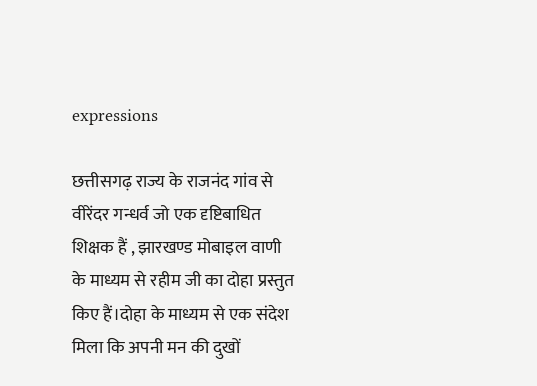expressions

छत्तीसगढ़ राज्य के राजनंद गांव से वीरेंदर गन्धर्व जो एक दृष्टिबाधित शिक्षक हैं , झारखण्ड मोबाइल वाणी के माध्यम से रहीम जी का दोहा प्रस्तुत किए हैं।दोहा के माध्यम से एक संदेश मिला कि अपनी मन की दुखों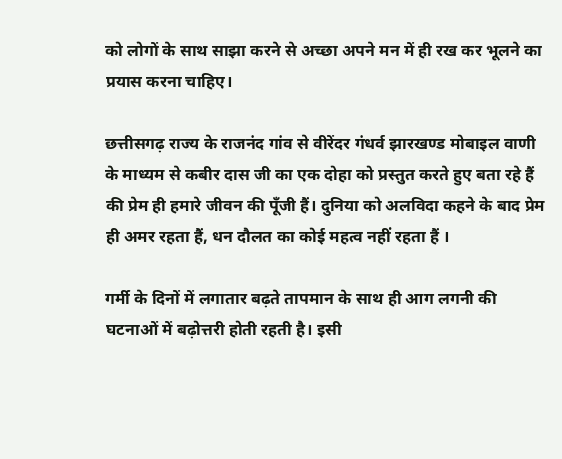को लोगों के साथ साझा करने से अच्छा अपने मन में ही रख कर भूलने का प्रयास करना चाहिए।

छत्तीसगढ़ राज्य के राजनंद गांव से वीरेंदर गंधर्व झारखण्ड मोबाइल वाणी के माध्यम से कबीर दास जी का एक दोहा को प्रस्तुत करते हुए बता रहे हैं की प्रेम ही हमारे जीवन की पूँजी हैं। दुनिया को अलविदा कहने के बाद प्रेम ही अमर रहता हैं, धन दौलत का कोई महत्व नहीं रहता हैं ।

गर्मी के दिनों में लगातार बढ़ते तापमान के साथ ही आग लगनी की घटनाओं में बढ़ोत्तरी होती रहती है। इसी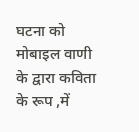घटना को मोबाइल वाणी के द्वारा कविता के रूप ,में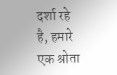दर्शा रहे है, हमारे एक श्रोता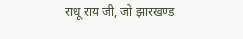राधू राय जी, जो झारखण्ड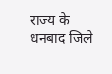राज्य के धनबाद जिले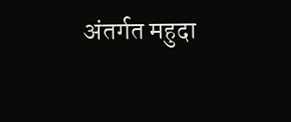अंतर्गत महुदा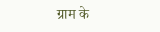ग्राम के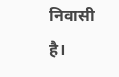निवासी है।